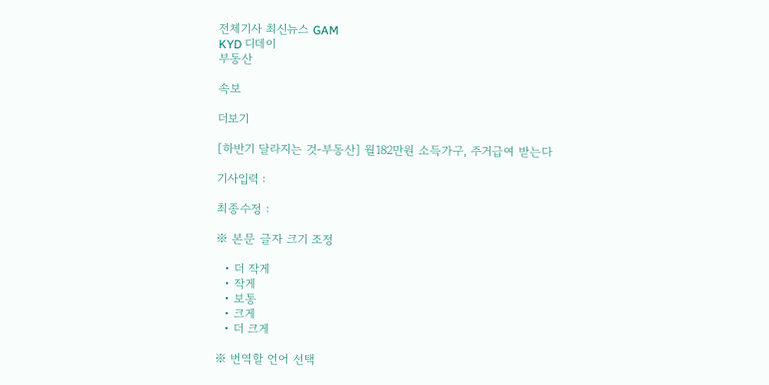전체기사 최신뉴스 GAM
KYD 디데이
부동산

속보

더보기

[하반기 달라지는 것-부동산] 월182만원 소득가구, 주거급여 받는다

기사입력 :

최종수정 :

※ 본문 글자 크기 조정

  • 더 작게
  • 작게
  • 보통
  • 크게
  • 더 크게

※ 번역할 언어 선택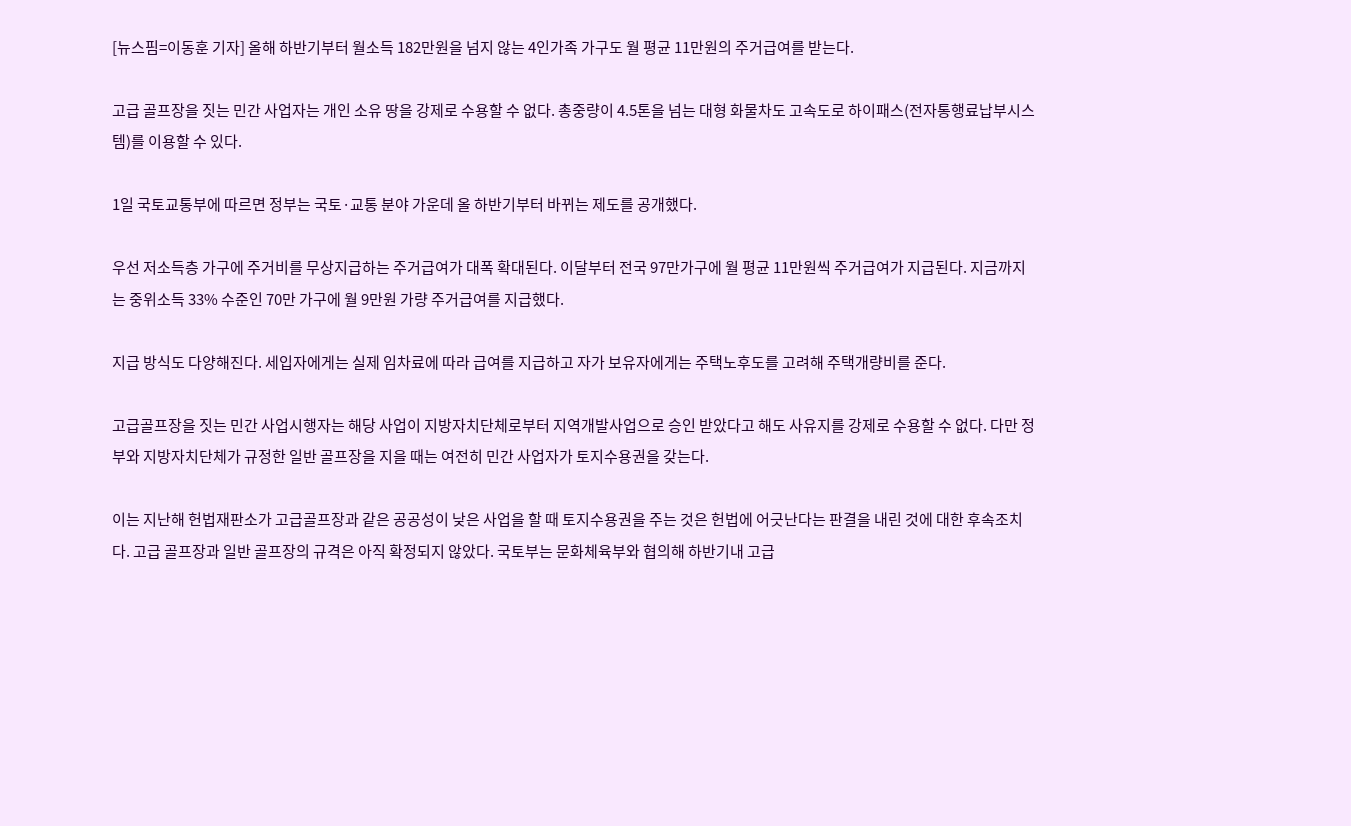[뉴스핌=이동훈 기자] 올해 하반기부터 월소득 182만원을 넘지 않는 4인가족 가구도 월 평균 11만원의 주거급여를 받는다.

고급 골프장을 짓는 민간 사업자는 개인 소유 땅을 강제로 수용할 수 없다. 총중량이 4.5톤을 넘는 대형 화물차도 고속도로 하이패스(전자통행료납부시스템)를 이용할 수 있다.

1일 국토교통부에 따르면 정부는 국토·교통 분야 가운데 올 하반기부터 바뀌는 제도를 공개했다.

우선 저소득층 가구에 주거비를 무상지급하는 주거급여가 대폭 확대된다. 이달부터 전국 97만가구에 월 평균 11만원씩 주거급여가 지급된다. 지금까지는 중위소득 33% 수준인 70만 가구에 월 9만원 가량 주거급여를 지급했다.

지급 방식도 다양해진다. 세입자에게는 실제 임차료에 따라 급여를 지급하고 자가 보유자에게는 주택노후도를 고려해 주택개량비를 준다.

고급골프장을 짓는 민간 사업시행자는 해당 사업이 지방자치단체로부터 지역개발사업으로 승인 받았다고 해도 사유지를 강제로 수용할 수 없다. 다만 정부와 지방자치단체가 규정한 일반 골프장을 지을 때는 여전히 민간 사업자가 토지수용권을 갖는다.

이는 지난해 헌법재판소가 고급골프장과 같은 공공성이 낮은 사업을 할 때 토지수용권을 주는 것은 헌법에 어긋난다는 판결을 내린 것에 대한 후속조치다. 고급 골프장과 일반 골프장의 규격은 아직 확정되지 않았다. 국토부는 문화체육부와 협의해 하반기내 고급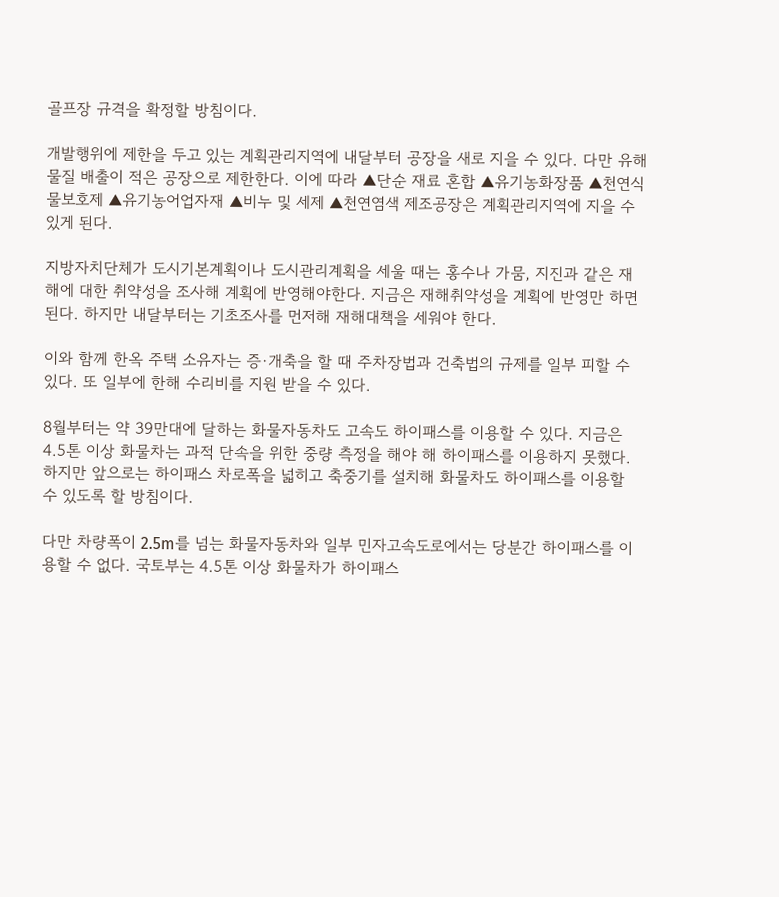골프장 규격을 확정할 방침이다.

개발행위에 제한을 두고 있는 계획관리지역에 내달부터 공장을 새로 지을 수 있다. 다만 유해물질 배출이 적은 공장으로 제한한다. 이에 따라 ▲단순 재료 혼합 ▲유기농화장품 ▲천연식물보호제 ▲유기농어업자재 ▲비누 및 세제 ▲천연염색 제조공장은 계획관리지역에 지을 수 있게 된다.

지방자치단체가 도시기본계획이나 도시관리계획을 세울 때는 홍수나 가뭄, 지진과 같은 재해에 대한 취약성을 조사해 계획에 반영해야한다. 지금은 재해취약성을 계획에 반영만 하면 된다. 하지만 내달부터는 기초조사를 먼저해 재해대책을 세워야 한다.

이와 함께 한옥 주택 소유자는 증·개축을 할 때 주차장법과 건축법의 규제를 일부 피할 수 있다. 또 일부에 한해 수리비를 지원 받을 수 있다.

8월부터는 약 39만대에 달하는 화물자동차도 고속도 하이패스를 이용할 수 있다. 지금은 4.5톤 이상 화물차는 과적 단속을 위한 중량 측정을 해야 해 하이패스를 이용하지 못했다. 하지만 앞으로는 하이패스 차로폭을 넓히고 축중기를 설치해 화물차도 하이패스를 이용할 수 있도록 할 방침이다.

다만 차량폭이 2.5m를 넘는 화물자동차와 일부 민자고속도로에서는 당분간 하이패스를 이용할 수 없다. 국토부는 4.5톤 이상 화물차가 하이패스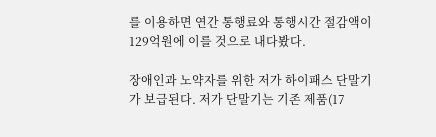를 이용하면 연간 통행료와 통행시간 절감액이 129억원에 이를 것으로 내다봤다.

장애인과 노약자를 위한 저가 하이패스 단말기가 보급된다. 저가 단말기는 기존 제품(17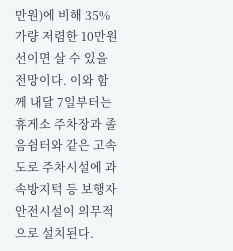만원)에 비해 35% 가량 저렴한 10만원선이면 살 수 있을 전망이다. 이와 함께 내달 7일부터는 휴게소 주차장과 졸음쉼터와 같은 고속도로 주차시설에 과속방지턱 등 보행자 안전시설이 의무적으로 설치된다.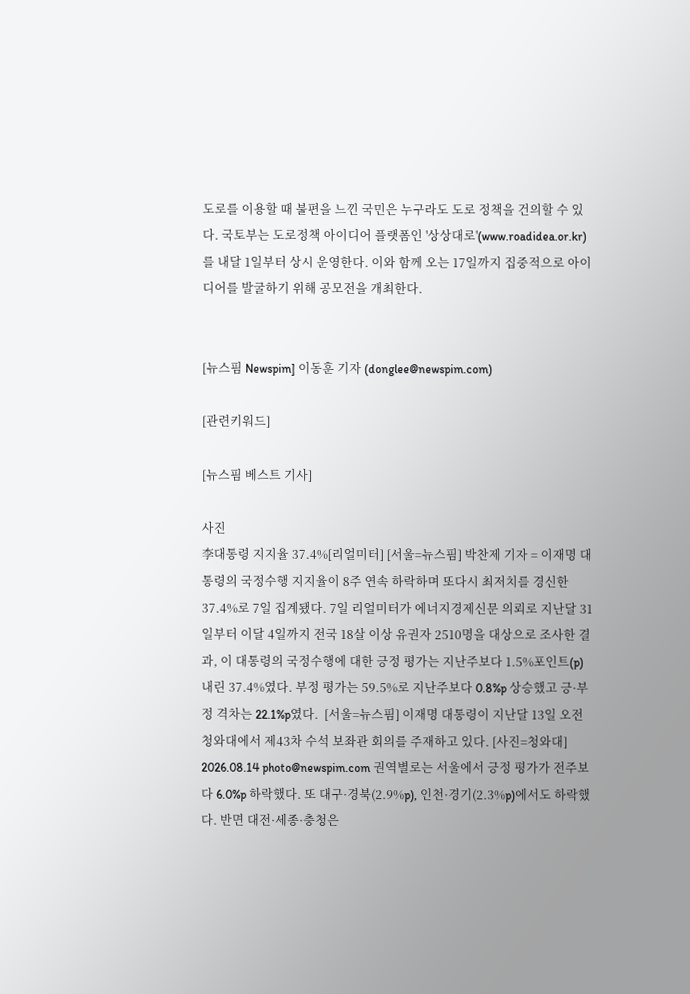도로를 이용할 때 불편을 느낀 국민은 누구라도 도로 정책을 건의할 수 있다. 국토부는 도로정책 아이디어 플랫폼인 '상상대로'(www.roadidea.or.kr)를 내달 1일부터 상시 운영한다. 이와 함께 오는 17일까지 집중적으로 아이디어를 발굴하기 위해 공모전을 개최한다.


[뉴스핌 Newspim] 이동훈 기자 (donglee@newspim.com)

[관련키워드]

[뉴스핌 베스트 기사]

사진
李대통령 지지율 37.4%[리얼미터] [서울=뉴스핌] 박찬제 기자 = 이재명 대통령의 국정수행 지지율이 8주 연속 하락하며 또다시 최저치를 경신한 37.4%로 7일 집계됐다. 7일 리얼미터가 에너지경제신문 의뢰로 지난달 31일부터 이달 4일까지 전국 18살 이상 유권자 2510명을 대상으로 조사한 결과, 이 대통령의 국정수행에 대한 긍정 평가는 지난주보다 1.5%포인트(p) 내린 37.4%였다. 부정 평가는 59.5%로 지난주보다 0.8%p 상승했고 긍·부정 격차는 22.1%p였다.  [서울=뉴스핌] 이재명 대통령이 지난달 13일 오전 청와대에서 제43차 수석 보좌관 회의를 주재하고 있다. [사진=청와대] 2026.08.14 photo@newspim.com 권역별로는 서울에서 긍정 평가가 전주보다 6.0%p 하락했다. 또 대구·경북(2.9%p), 인천·경기(2.3%p)에서도 하락했다. 반면 대전·세종·충청은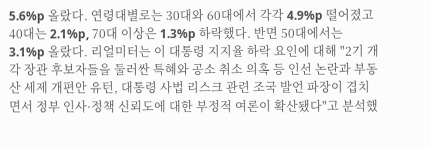5.6%p 올랐다. 연령대별로는 30대와 60대에서 각각 4.9%p 떨어졌고 40대는 2.1%p, 70대 이상은 1.3%p 하락했다. 반면 50대에서는 3.1%p 올랐다. 리얼미터는 이 대통령 지지율 하락 요인에 대해 "2기 개각 장관 후보자들을 둘러싼 특혜와 공소 취소 의혹 등 인선 논란과 부동산 세제 개편안 유턴, 대통령 사법 리스크 관련 조국 발언 파장이 겹치면서 정부 인사·정책 신뢰도에 대한 부정적 여론이 확산됐다"고 분석했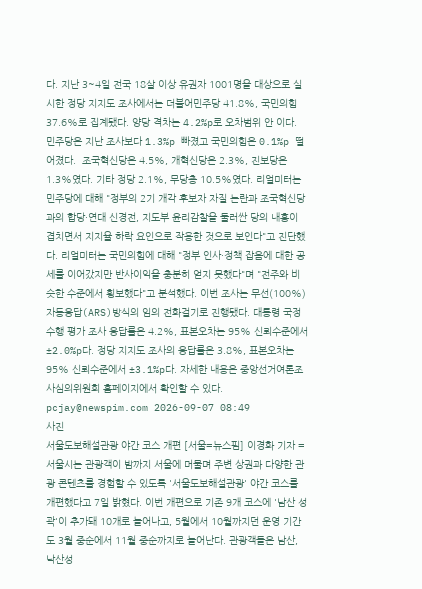다. 지난 3~4일 전국 18살 이상 유권자 1001명을 대상으로 실시한 정당 지지도 조사에서는 더불어민주당 41.8%, 국민의힘 37.6%로 집계됐다. 양당 격차는 4.2%p로 오차범위 안 이다. 민주당은 지난 조사보다 1.3%p 빠졌고 국민의힘은 0.1%p 떨어졌다.  조국혁신당은 4.5%, 개혁신당은 2.3%, 진보당은 1.3%였다. 기타 정당 2.1%, 무당층 10.5%였다. 리얼미터는 민주당에 대해 "정부의 2기 개각 후보자 자질 논란과 조국혁신당과의 합당·연대 신경전, 지도부 윤리감찰을 둘러싼 당의 내홍이 겹치면서 지지율 하락 요인으로 작용한 것으로 보인다"고 진단했다. 리얼미터는 국민의힘에 대해 "정부 인사·정책 잡음에 대한 공세를 이어갔지만 반사이익을 충분히 얻지 못했다"며 "전주와 비슷한 수준에서 횡보했다"고 분석했다. 이번 조사는 무선(100%) 자동응답(ARS)방식의 임의 전화걸기로 진행됐다. 대통령 국정수행 평가 조사 응답률은 4.2%, 표본오차는 95% 신뢰수준에서 ±2.0%p다. 정당 지지도 조사의 응답률은 3.8%, 표본오차는 95% 신뢰수준에서 ±3.1%p다. 자세한 내용은 중앙선거여론조사심의위원회 홈페이지에서 확인할 수 있다. pcjay@newspim.com 2026-09-07 08:49
사진
서울도보해설관광 야간 코스 개편 [서울=뉴스핌] 이경화 기자 = 서울시는 관광객이 밤까지 서울에 머물며 주변 상권과 다양한 관광 콘텐츠를 경험할 수 있도록 '서울도보해설관광' 야간 코스를 개편했다고 7일 밝혔다. 이번 개편으로 기존 9개 코스에 '남산 성곽'이 추가돼 10개로 늘어나고, 5월에서 10월까지던 운영 기간도 3월 중순에서 11월 중순까지로 늘어난다. 관광객들은 남산, 낙산성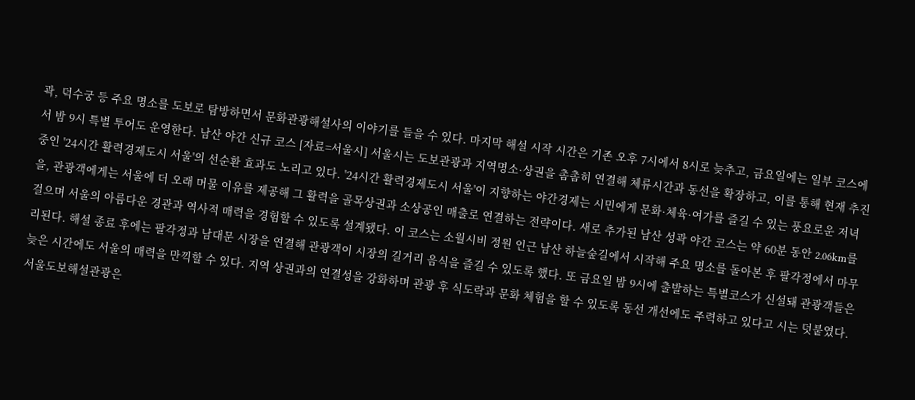곽, 덕수궁 등 주요 명소를 도보로 탐방하면서 문화관광해설사의 이야기를 들을 수 있다. 마지막 해설 시작 시간은 기존 오후 7시에서 8시로 늦추고, 금요일에는 일부 코스에서 밤 9시 특별 투어도 운영한다. 남산 야간 신규 코스 [자료=서울시] 서울시는 도보관광과 지역명소·상권을 촘촘히 연결해 체류시간과 동선을 확장하고, 이를 통해 현재 추진 중인 '24시간 활력경제도시 서울'의 선순환 효과도 노리고 있다. '24시간 활력경제도시 서울'이 지향하는 야간경제는 시민에게 문화·체육·여가를 즐길 수 있는 풍요로운 저녁을, 관광객에게는 서울에 더 오래 머물 이유를 제공해 그 활력을 골목상권과 소상공인 매출로 연결하는 전략이다. 새로 추가된 남산 성곽 야간 코스는 약 60분 동안 2.06km를 걸으며 서울의 아름다운 경관과 역사적 매력을 경험할 수 있도록 설계됐다. 이 코스는 소월시비 정원 인근 남산 하늘숲길에서 시작해 주요 명소를 돌아본 후 팔각정에서 마무리된다. 해설 종료 후에는 팔각정과 남대문 시장을 연결해 관광객이 시장의 길거리 음식을 즐길 수 있도록 했다. 또 금요일 밤 9시에 출발하는 특별코스가 신설돼 관광객들은 늦은 시간에도 서울의 매력을 만끽할 수 있다. 지역 상권과의 연결성을 강화하며 관광 후 식도락과 문화 체험을 할 수 있도록 동선 개선에도 주력하고 있다고 시는 덧붙였다. 서울도보해설관광은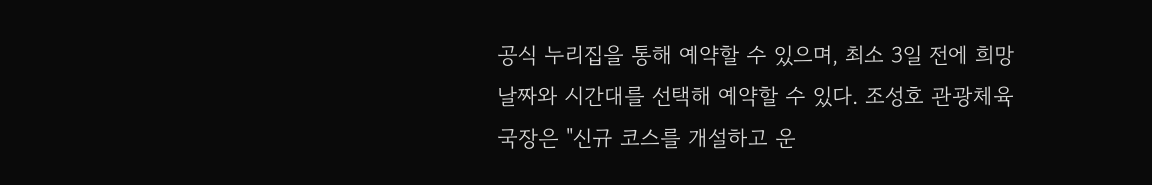공식 누리집을 통해 예약할 수 있으며, 최소 3일 전에 희망 날짜와 시간대를 선택해 예약할 수 있다. 조성호 관광체육국장은 "신규 코스를 개설하고 운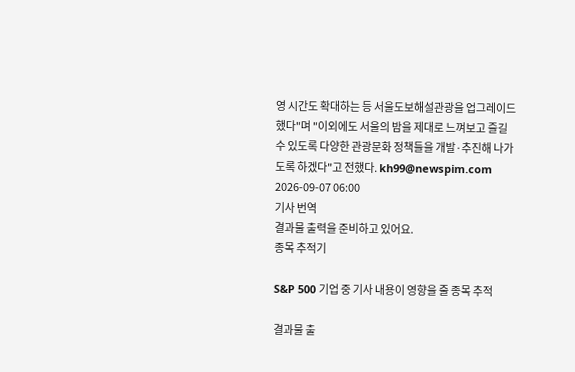영 시간도 확대하는 등 서울도보해설관광을 업그레이드 했다"며 "이외에도 서울의 밤을 제대로 느껴보고 즐길 수 있도록 다양한 관광문화 정책들을 개발·추진해 나가도록 하겠다"고 전했다. kh99@newspim.com 2026-09-07 06:00
기사 번역
결과물 출력을 준비하고 있어요.
종목 추적기

S&P 500 기업 중 기사 내용이 영향을 줄 종목 추적

결과물 출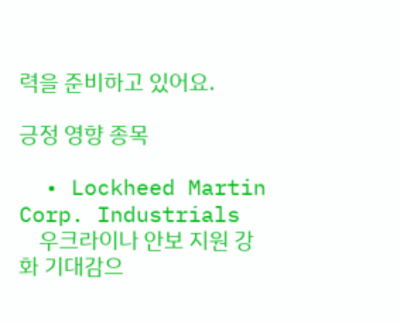력을 준비하고 있어요.

긍정 영향 종목

  • Lockheed Martin Corp. Industrials
    우크라이나 안보 지원 강화 기대감으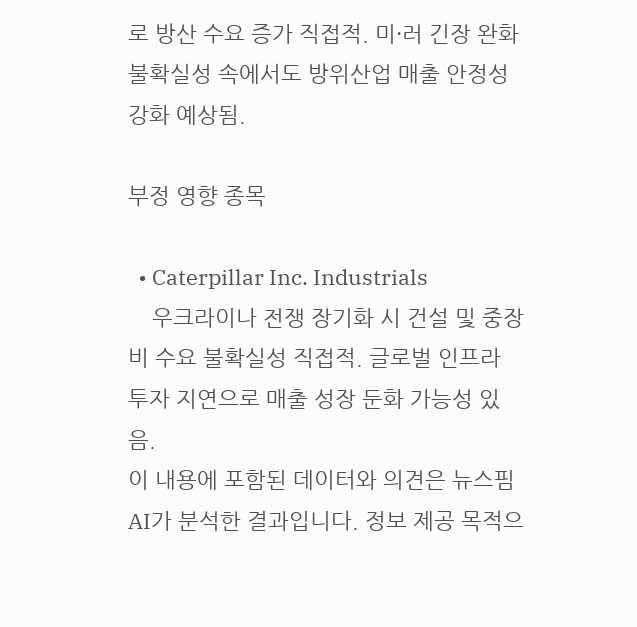로 방산 수요 증가 직접적. 미·러 긴장 완화 불확실성 속에서도 방위산업 매출 안정성 강화 예상됨.

부정 영향 종목

  • Caterpillar Inc. Industrials
    우크라이나 전쟁 장기화 시 건설 및 중장비 수요 불확실성 직접적. 글로벌 인프라 투자 지연으로 매출 성장 둔화 가능성 있음.
이 내용에 포함된 데이터와 의견은 뉴스핌 AI가 분석한 결과입니다. 정보 제공 목적으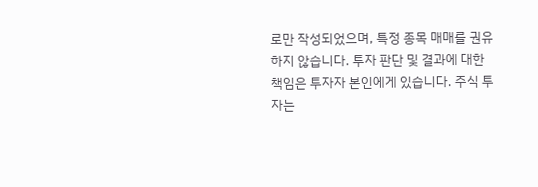로만 작성되었으며, 특정 종목 매매를 권유하지 않습니다. 투자 판단 및 결과에 대한 책임은 투자자 본인에게 있습니다. 주식 투자는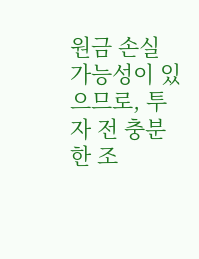원금 손실 가능성이 있으므로, 투자 전 충분한 조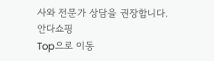사와 전문가 상담을 권장합니다.
안다쇼핑
Top으로 이동